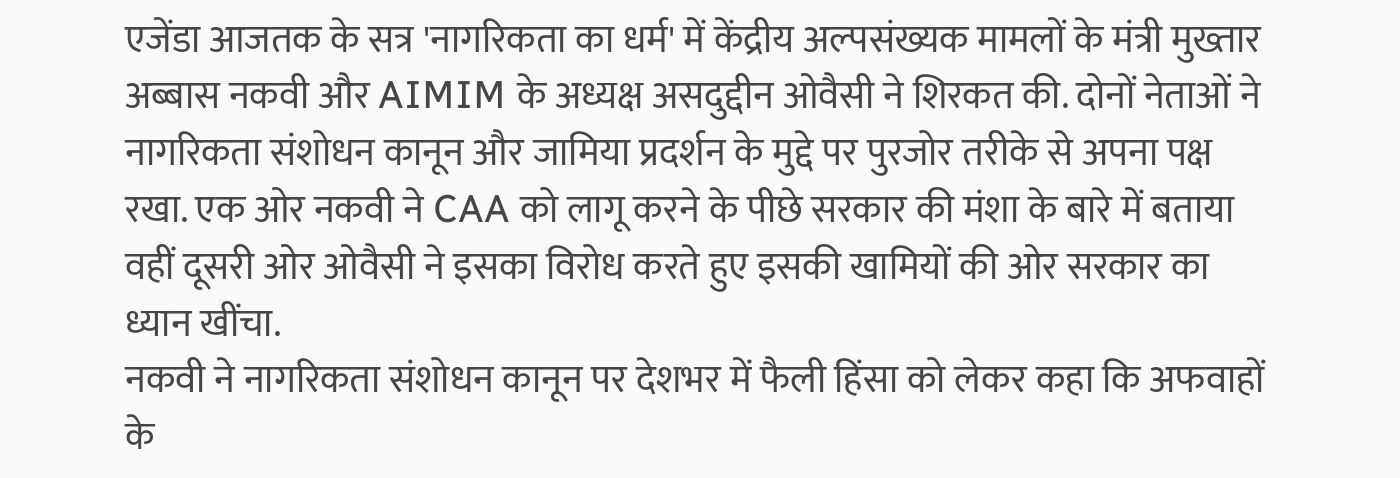एजेंडा आजतक के सत्र 'नागरिकता का धर्म' में केंद्रीय अल्पसंख्यक मामलों के मंत्री मुख्तार अब्बास नकवी और AIMIM के अध्यक्ष असदुद्दीन ओवैसी ने शिरकत की. दोनों नेताओं ने नागरिकता संशोधन कानून और जामिया प्रदर्शन के मुद्दे पर पुरजोर तरीके से अपना पक्ष रखा. एक ओर नकवी ने CAA को लागू करने के पीछे सरकार की मंशा के बारे में बताया वहीं दूसरी ओर ओवैसी ने इसका विरोध करते हुए इसकी खामियों की ओर सरकार का ध्यान खींचा.
नकवी ने नागरिकता संशोधन कानून पर देशभर में फैली हिंसा को लेकर कहा कि अफवाहों के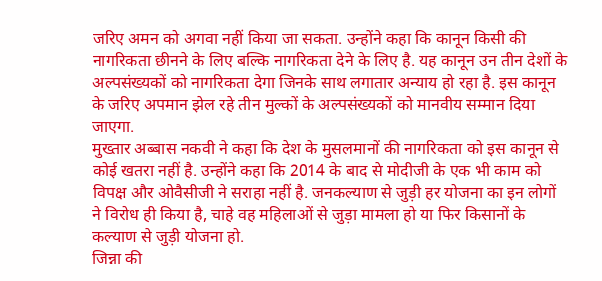जरिए अमन को अगवा नहीं किया जा सकता. उन्होंने कहा कि कानून किसी की नागरिकता छीनने के लिए बल्कि नागरिकता देने के लिए है. यह कानून उन तीन देशों के अल्पसंख्यकों को नागरिकता देगा जिनके साथ लगातार अन्याय हो रहा है. इस कानून के जरिए अपमान झेल रहे तीन मुल्कों के अल्पसंख्यकों को मानवीय सम्मान दिया जाएगा.
मुख्तार अब्बास नकवी ने कहा कि देश के मुसलमानों की नागरिकता को इस कानून से कोई खतरा नहीं है. उन्होंने कहा कि 2014 के बाद से मोदीजी के एक भी काम को विपक्ष और ओवैसीजी ने सराहा नहीं है. जनकल्याण से जुड़ी हर योजना का इन लोगों ने विरोध ही किया है, चाहे वह महिलाओं से जुड़ा मामला हो या फिर किसानों के कल्याण से जुड़ी योजना हो.
जिन्ना की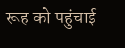रूह को पहुंचाई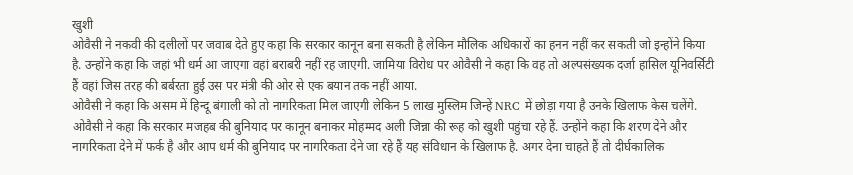खुशी
ओवैसी ने नकवी की दलीलों पर जवाब देते हुए कहा कि सरकार कानून बना सकती है लेकिन मौलिक अधिकारों का हनन नहीं कर सकती जो इन्होंने किया है. उन्होंने कहा कि जहां भी धर्म आ जाएगा वहां बराबरी नहीं रह जाएगी. जामिया विरोध पर ओवैसी ने कहा कि वह तो अल्पसंख्यक दर्जा हासिल यूनिवर्सिटी हैं वहां जिस तरह की बर्बरता हुई उस पर मंत्री की ओर से एक बयान तक नहीं आया.
ओवैसी ने कहा कि असम में हिन्दू बंगाली को तो नागरिकता मिल जाएगी लेकिन 5 लाख मुस्लिम जिन्हें NRC में छोड़ा गया है उनके खिलाफ केस चलेंगे. ओवैसी ने कहा कि सरकार मजहब की बुनियाद पर कानून बनाकर मोहम्मद अली जिन्ना की रूह को खुशी पहुंचा रहे हैं. उन्होंने कहा कि शरण देने और नागरिकता देने में फर्क है और आप धर्म की बुनियाद पर नागरिकता देने जा रहे हैं यह संविधान के खिलाफ है. अगर देना चाहते हैं तो दीर्घकालिक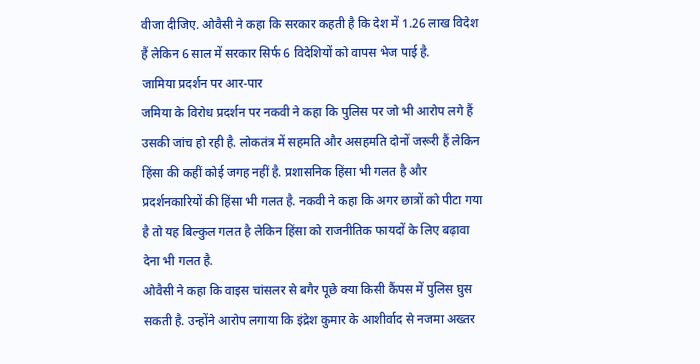वीजा दीजिए. ओवैसी ने कहा कि सरकार कहती है कि देश में 1.26 लाख विदेश हैं लेकिन 6 साल में सरकार सिर्फ 6 विदेशियों को वापस भेज पाई है.
जामिया प्रदर्शन पर आर-पार
जमिया के विरोध प्रदर्शन पर नकवी ने कहा कि पुलिस पर जो भी आरोप लगे हैं उसकी जांच हो रही है. लोकतंत्र में सहमति और असहमति दोनों जरूरी हैं लेकिन हिंसा की कहीं कोई जगह नहीं है. प्रशासनिक हिंसा भी गलत है और प्रदर्शनकारियों की हिंसा भी गलत है. नकवी ने कहा कि अगर छात्रों को पीटा गया है तो यह बिल्कुल गलत है लेकिन हिंसा को राजनीतिक फायदों के लिए बढ़ावा देना भी गलत है.
ओवैसी ने कहा कि वाइस चांसलर से बगैर पूछे क्या किसी कैंपस में पुलिस घुस सकती है. उन्होंने आरोप लगाया कि इंद्रेश कुमार के आशीर्वाद से नजमा अख्तर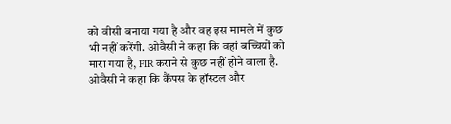को वीसी बनाया गया है और वह इस मामले में कुछ भी नहीं करेंगी. ओवैसी ने कहा कि वहां बच्चियों को मारा गया है, FIR कराने से कुछ नहीं होने वाला है. ओवैसी ने कहा कि कैंपस के हॉस्टल और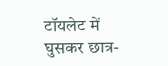टॉयलेट में घुसकर छात्र-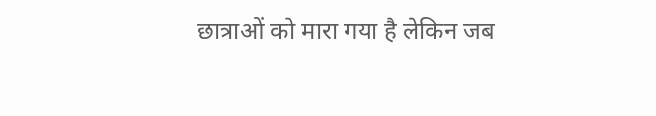छात्राओं को मारा गया है लेकिन जब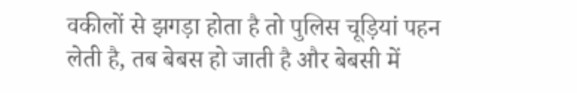वकीलों से झगड़ा होता है तो पुलिस चूड़ियां पहन लेती है, तब बेबस हो जाती है और बेबसी में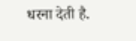धरना देती है.